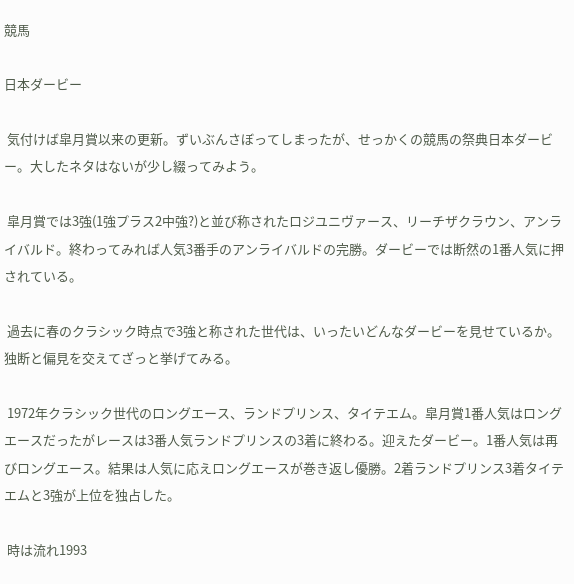競馬

日本ダービー

 気付けば皐月賞以来の更新。ずいぶんさぼってしまったが、せっかくの競馬の祭典日本ダービー。大したネタはないが少し綴ってみよう。

 皐月賞では3強(1強プラス2中強?)と並び称されたロジユニヴァース、リーチザクラウン、アンライバルド。終わってみれば人気3番手のアンライバルドの完勝。ダービーでは断然の1番人気に押されている。

 過去に春のクラシック時点で3強と称された世代は、いったいどんなダービーを見せているか。独断と偏見を交えてざっと挙げてみる。

 1972年クラシック世代のロングエース、ランドプリンス、タイテエム。皐月賞1番人気はロングエースだったがレースは3番人気ランドプリンスの3着に終わる。迎えたダービー。1番人気は再びロングエース。結果は人気に応えロングエースが巻き返し優勝。2着ランドプリンス3着タイテエムと3強が上位を独占した。

 時は流れ1993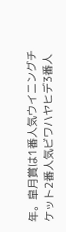年。皐月賞は1番人気ウイニングチケット2番人気ビワハヤヒデ3番人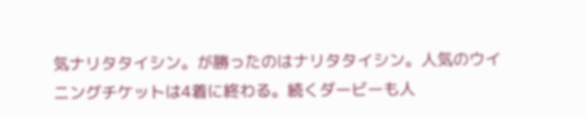気ナリタタイシン。が勝ったのはナリタタイシン。人気のウイニングチケットは4着に終わる。続くダービーも人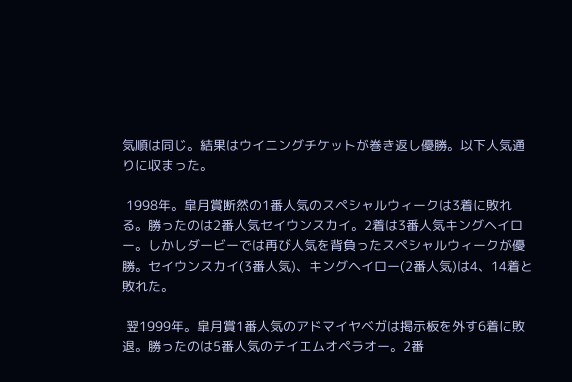気順は同じ。結果はウイニングチケットが巻き返し優勝。以下人気通りに収まった。

 1998年。皐月賞断然の1番人気のスペシャルウィークは3着に敗れる。勝ったのは2番人気セイウンスカイ。2着は3番人気キングヘイロー。しかしダービーでは再び人気を背負ったスペシャルウィークが優勝。セイウンスカイ(3番人気)、キングヘイロー(2番人気)は4、14着と敗れた。

 翌1999年。皐月賞1番人気のアドマイヤベガは掲示板を外す6着に敗退。勝ったのは5番人気のテイエムオペラオー。2番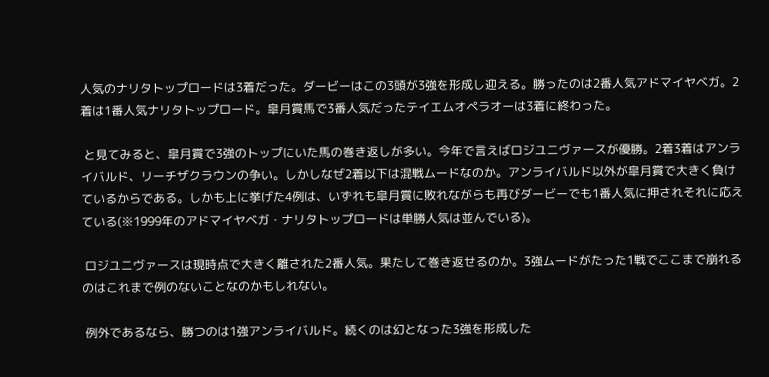人気のナリタトップロードは3着だった。ダービーはこの3頭が3強を形成し迎える。勝ったのは2番人気アドマイヤベガ。2着は1番人気ナリタトップロード。皐月賞馬で3番人気だったテイエムオペラオーは3着に終わった。

 と見てみると、皐月賞で3強のトップにいた馬の巻き返しが多い。今年で言えばロジユニヴァースが優勝。2着3着はアンライバルド、リーチザクラウンの争い。しかしなぜ2着以下は混戦ムードなのか。アンライバルド以外が皐月賞で大きく負けているからである。しかも上に挙げた4例は、いずれも皐月賞に敗れながらも再びダービーでも1番人気に押されそれに応えている(※1999年のアドマイヤベガ・ナリタトップロードは単勝人気は並んでいる)。

 ロジユニヴァースは現時点で大きく離された2番人気。果たして巻き返せるのか。3強ムードがたった1戦でここまで崩れるのはこれまで例のないことなのかもしれない。

 例外であるなら、勝つのは1強アンライバルド。続くのは幻となった3強を形成した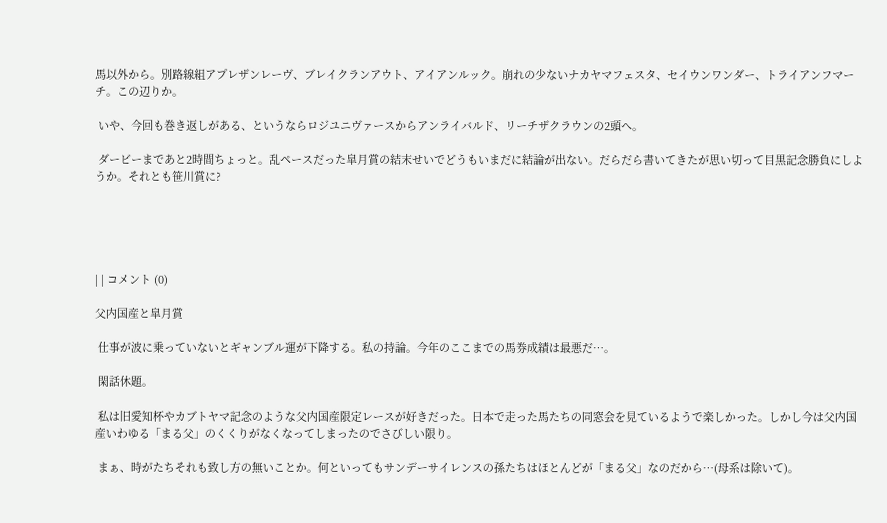馬以外から。別路線組アプレザンレーヴ、ブレイクランアウト、アイアンルック。崩れの少ないナカヤマフェスタ、セイウンワンダー、トライアンフマーチ。この辺りか。

 いや、今回も巻き返しがある、というならロジユニヴァースからアンライバルド、リーチザクラウンの2頭へ。

 ダービーまであと2時間ちょっと。乱ペースだった皐月賞の結末せいでどうもいまだに結論が出ない。だらだら書いてきたが思い切って目黒記念勝負にしようか。それとも笹川賞に?





| | コメント (0)

父内国産と皐月賞

 仕事が波に乗っていないとギャンブル運が下降する。私の持論。今年のここまでの馬券成績は最悪だ…。

 閑話休題。

 私は旧愛知杯やカブトヤマ記念のような父内国産限定レースが好きだった。日本で走った馬たちの同窓会を見ているようで楽しかった。しかし今は父内国産いわゆる「まる父」のくくりがなくなってしまったのでさびしい限り。

 まぁ、時がたちそれも致し方の無いことか。何といってもサンデーサイレンスの孫たちはほとんどが「まる父」なのだから…(母系は除いて)。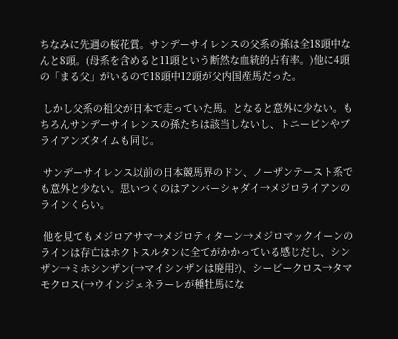ちなみに先週の桜花賞。サンデーサイレンスの父系の孫は全18頭中なんと8頭。(母系を含めると11頭という断然な血統的占有率。)他に4頭の「まる父」がいるので18頭中12頭が父内国産馬だった。

 しかし父系の祖父が日本で走っていた馬。となると意外に少ない。もちろんサンデーサイレンスの孫たちは該当しないし、トニービンやブライアンズタイムも同じ。

 サンデーサイレンス以前の日本競馬界のドン、ノーザンテースト系でも意外と少ない。思いつくのはアンバーシャダイ→メジロライアンのラインくらい。

 他を見てもメジロアサマ→メジロティターン→メジロマックイーンのラインは存亡はホクトスルタンに全てがかかっている感じだし、シンザン→ミホシンザン(→マイシンザンは廃用?)、シービークロス→タマモクロス(→ウインジェネラーレが種牡馬にな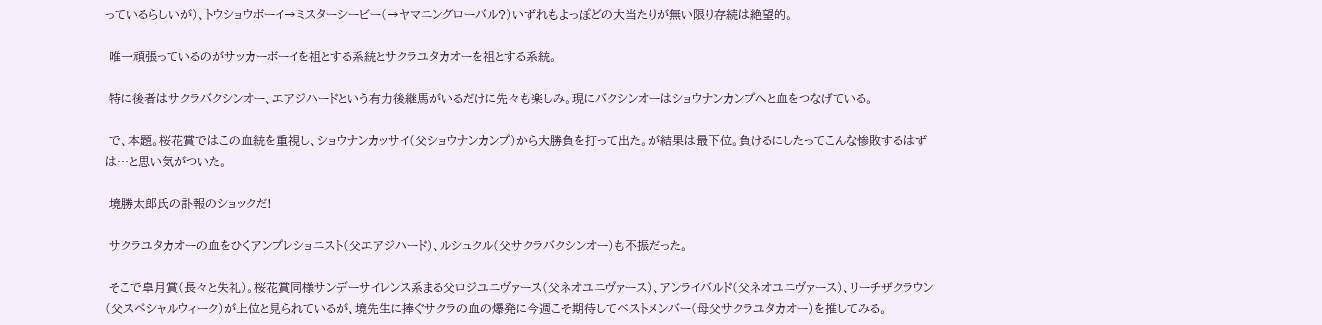っているらしいが)、トウショウボーイ→ミスターシービー(→ヤマニングローバル?)いずれもよっぽどの大当たりが無い限り存続は絶望的。

 唯一頑張っているのがサッカーボーイを祖とする系統とサクラユタカオーを祖とする系統。

 特に後者はサクラバクシンオー、エアジハードという有力後継馬がいるだけに先々も楽しみ。現にバクシンオーはショウナンカンプへと血をつなげている。

 で、本題。桜花賞ではこの血統を重視し、ショウナンカッサイ(父ショウナンカンプ)から大勝負を打って出た。が結果は最下位。負けるにしたってこんな惨敗するはずは…と思い気がついた。

 境勝太郎氏の訃報のショックだ!

 サクラユタカオーの血をひくアンプレショニスト(父エアジハード)、ルシュクル(父サクラバクシンオー)も不振だった。

 そこで皐月賞(長々と失礼)。桜花賞同様サンデーサイレンス系まる父ロジユニヴァース(父ネオユニヴァース)、アンライバルド(父ネオユニヴァース)、リーチザクラウン(父スペシャルウィーク)が上位と見られているが、境先生に捧ぐサクラの血の爆発に今週こそ期待してベストメンバー(母父サクラユタカオー)を推してみる。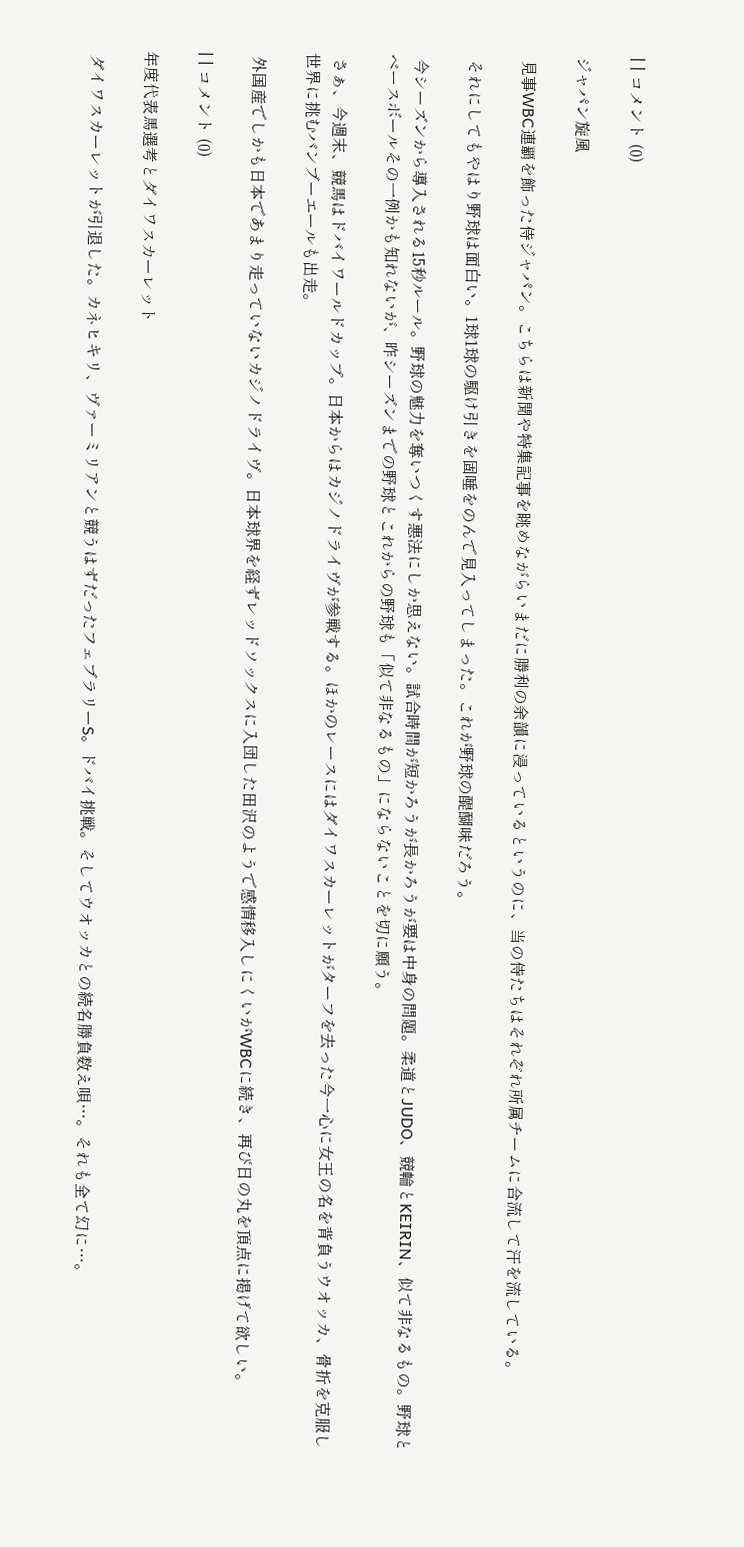| | コメント (0)

ジャパン旋風

 見事WBC連覇を飾った侍ジャパン。こちらは新聞や特集記事を眺めながらいまだに勝利の余韻に浸っているというのに、当の侍たちはそれぞれ所属チームに合流して汗を流している。

 それにしてもやはり野球は面白い。1球1球の駆け引きを固唾をのんで見入ってしまった。これが野球の醍醐味だろう。

 今シーズンから導入される15秒ルール。野球の魅力を奪いつくす悪法にしか思えない。試合時間が短かろうが長かろうが要は中身の問題。柔道とJUDO、競輪とKEIRIN、似て非なるもの。野球とベースボールその一例かも知れないが、昨シーズンまでの野球とこれからの野球も「似て非なるもの」にならないことを切に願う。

 さぁ、今週末、競馬はドバイワールドカップ。日本からはカジノドライヴが参戦する。ほかのレースにはダイワスカーレットがターフを去った今一心に女王の名を背負うウオッカ、骨折を克服し世界に挑むバンブーエールも出走。

 外国産でしかも日本であまり走っていないカジノドライヴ。日本球界を経ずレッドソックスに入団した田沢のようで感情移入しにくいがWBCに続き、再び日の丸を頂点に掲げて欲しい。

| | コメント (0)

年度代表馬選考とダイワスカーレット

 ダイワスカーレットが引退した。カネヒキリ、ヴァーミリアンと競うはずだったフェブラリーS。ドバイ挑戦。そしてウオッカとの続名勝負数え唄…。それも全て幻に…。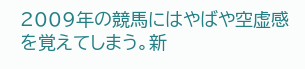2009年の競馬にはやばや空虚感を覚えてしまう。新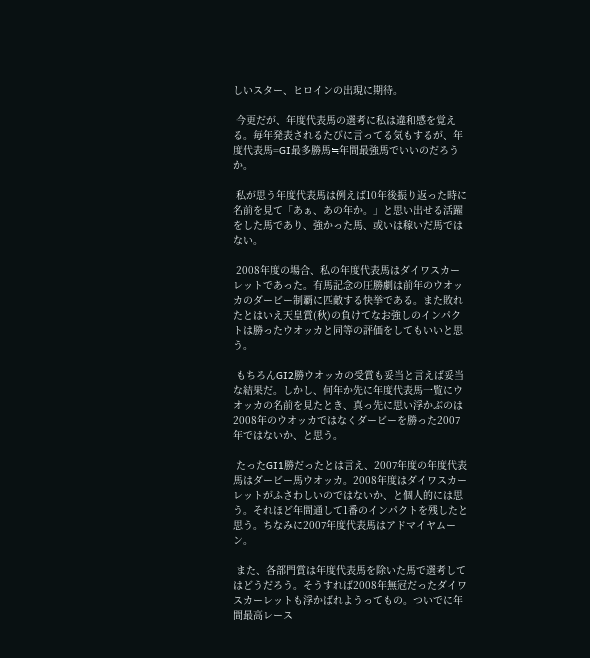しいスター、ヒロインの出現に期待。

 今更だが、年度代表馬の選考に私は違和感を覚える。毎年発表されるたびに言ってる気もするが、年度代表馬=GⅠ最多勝馬≒年間最強馬でいいのだろうか。

 私が思う年度代表馬は例えば10年後振り返った時に名前を見て「あぁ、あの年か。」と思い出せる活躍をした馬であり、強かった馬、或いは稼いだ馬ではない。

 2008年度の場合、私の年度代表馬はダイワスカーレットであった。有馬記念の圧勝劇は前年のウオッカのダービー制覇に匹敵する快挙である。また敗れたとはいえ天皇賞(秋)の負けてなお強しのインパクトは勝ったウオッカと同等の評価をしてもいいと思う。

 もちろんGⅠ2勝ウオッカの受賞も妥当と言えば妥当な結果だ。しかし、何年か先に年度代表馬一覧にウオッカの名前を見たとき、真っ先に思い浮かぶのは2008年のウオッカではなくダービーを勝った2007年ではないか、と思う。

 たったGⅠ1勝だったとは言え、2007年度の年度代表馬はダービー馬ウオッカ。2008年度はダイワスカーレットがふさわしいのではないか、と個人的には思う。それほど年間通して1番のインパクトを残したと思う。ちなみに2007年度代表馬はアドマイヤムーン。

 また、各部門賞は年度代表馬を除いた馬で選考してはどうだろう。そうすれば2008年無冠だったダイワスカーレットも浮かばれようってもの。ついでに年間最高レース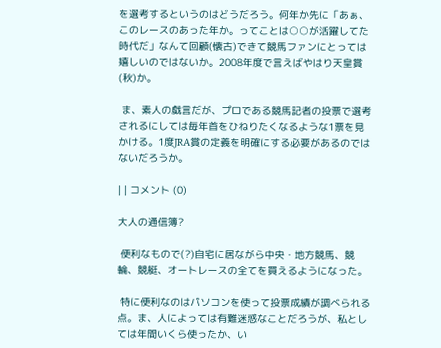を選考するというのはどうだろう。何年か先に「あぁ、このレースのあった年か。ってことは○○が活躍してた時代だ」なんて回顧(懐古)できて競馬ファンにとっては嬉しいのではないか。2008年度で言えばやはり天皇賞(秋)か。

 ま、素人の戯言だが、プロである競馬記者の投票で選考されるにしては毎年首をひねりたくなるような1票を見かける。1度JRA賞の定義を明確にする必要があるのではないだろうか。

| | コメント (0)

大人の通信簿?

 便利なもので(?)自宅に居ながら中央・地方競馬、競輪、競艇、オートレースの全てを買えるようになった。

 特に便利なのはパソコンを使って投票成績が調べられる点。ま、人によっては有難迷惑なことだろうが、私としては年間いくら使ったか、い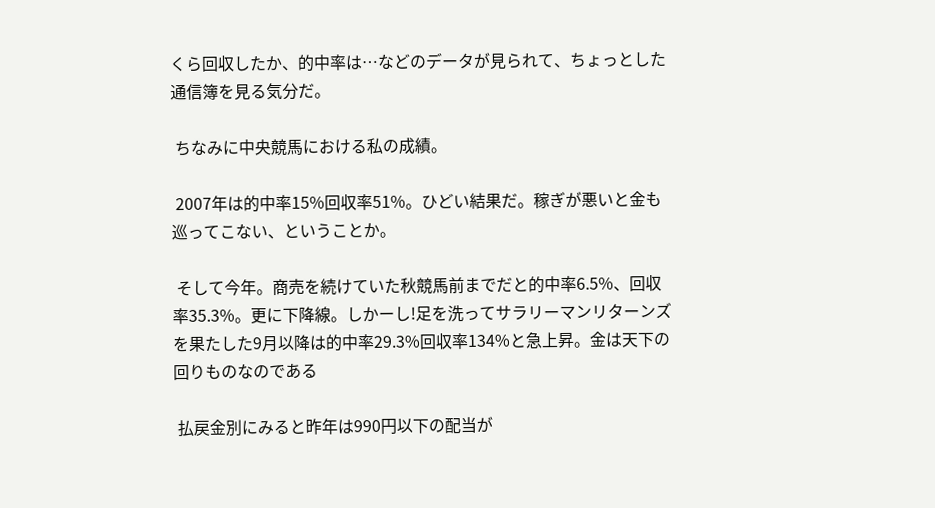くら回収したか、的中率は…などのデータが見られて、ちょっとした通信簿を見る気分だ。

 ちなみに中央競馬における私の成績。

 2007年は的中率15%回収率51%。ひどい結果だ。稼ぎが悪いと金も巡ってこない、ということか。

 そして今年。商売を続けていた秋競馬前までだと的中率6.5%、回収率35.3%。更に下降線。しかーし!足を洗ってサラリーマンリターンズを果たした9月以降は的中率29.3%回収率134%と急上昇。金は天下の回りものなのである

 払戻金別にみると昨年は990円以下の配当が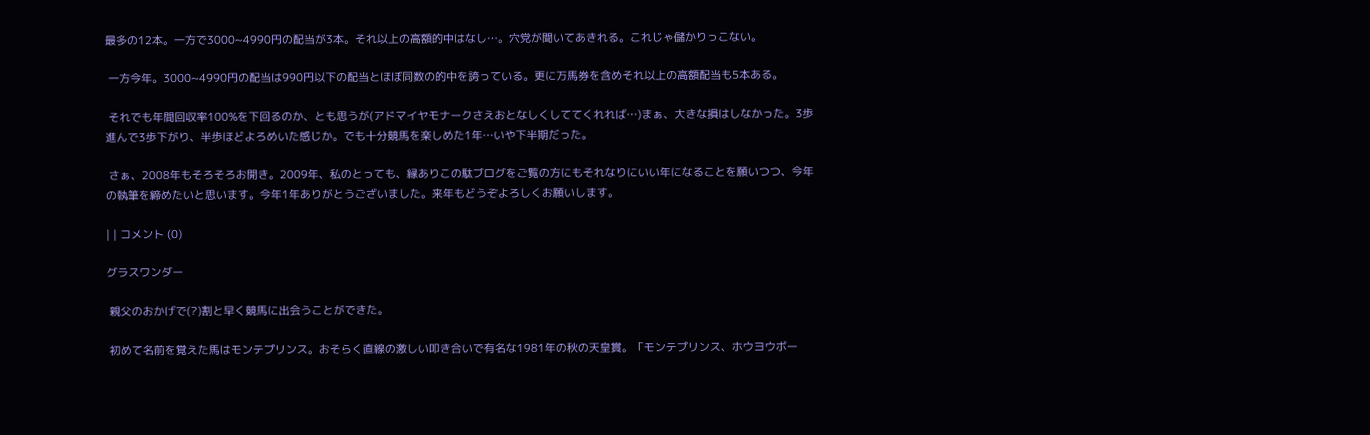最多の12本。一方で3000~4990円の配当が3本。それ以上の高額的中はなし…。穴党が聞いてあきれる。これじゃ儲かりっこない。

 一方今年。3000~4990円の配当は990円以下の配当とほぼ同数の的中を誇っている。更に万馬券を含めそれ以上の高額配当も5本ある。

 それでも年間回収率100%を下回るのか、とも思うが(アドマイヤモナークさえおとなしくしててくれれば…)まぁ、大きな損はしなかった。3歩進んで3歩下がり、半歩ほどよろめいた感じか。でも十分競馬を楽しめた1年…いや下半期だった。

 さぁ、2008年もそろそろお開き。2009年、私のとっても、縁ありこの駄ブログをご覧の方にもそれなりにいい年になることを願いつつ、今年の執筆を締めたいと思います。今年1年ありがとうございました。来年もどうぞよろしくお願いします。

| | コメント (0)

グラスワンダー

 親父のおかげで(?)割と早く競馬に出会うことができた。

 初めて名前を覚えた馬はモンテプリンス。おそらく直線の激しい叩き合いで有名な1981年の秋の天皇賞。「モンテプリンス、ホウヨウボー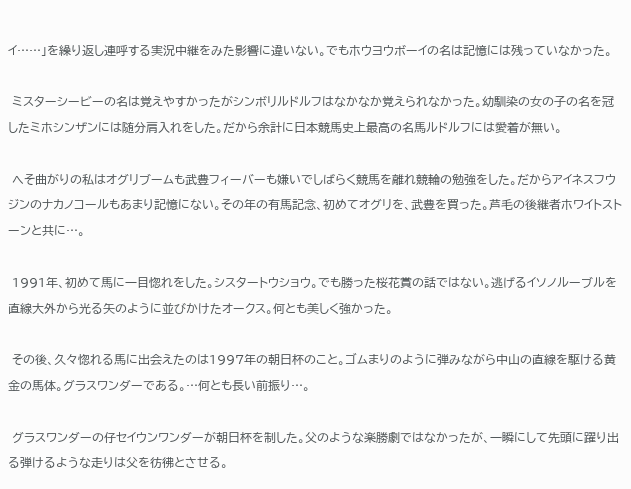イ……」を繰り返し連呼する実況中継をみた影響に違いない。でもホウヨウボーイの名は記憶には残っていなかった。

 ミスターシービーの名は覚えやすかったがシンボリルドルフはなかなか覚えられなかった。幼馴染の女の子の名を冠したミホシンザンには随分肩入れをした。だから余計に日本競馬史上最高の名馬ルドルフには愛着が無い。

 へそ曲がりの私はオグリブームも武豊フィーバーも嫌いでしばらく競馬を離れ競輪の勉強をした。だからアイネスフウジンのナカノコールもあまり記憶にない。その年の有馬記念、初めてオグリを、武豊を買った。芦毛の後継者ホワイトストーンと共に…。

 1991年、初めて馬に一目惚れをした。シスタートウショウ。でも勝った桜花賞の話ではない。逃げるイソノルーブルを直線大外から光る矢のように並びかけたオークス。何とも美しく強かった。

 その後、久々惚れる馬に出会えたのは1997年の朝日杯のこと。ゴムまりのように弾みながら中山の直線を駆ける黄金の馬体。グラスワンダーである。…何とも長い前振り…。

 グラスワンダーの仔セイウンワンダーが朝日杯を制した。父のような楽勝劇ではなかったが、一瞬にして先頭に躍り出る弾けるような走りは父を彷彿とさせる。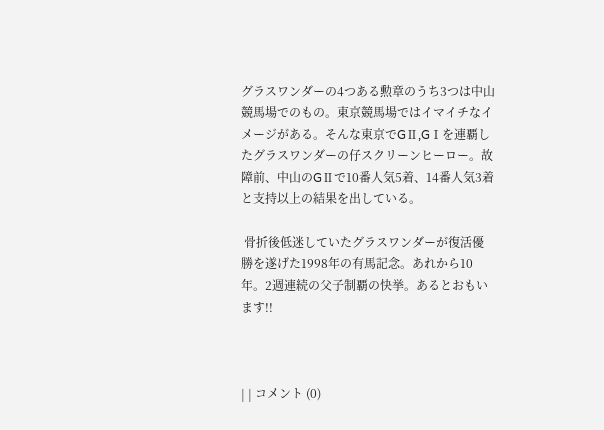グラスワンダーの4つある勲章のうち3つは中山競馬場でのもの。東京競馬場ではイマイチなイメージがある。そんな東京でGⅡ,GⅠを連覇したグラスワンダーの仔スクリーンヒーロー。故障前、中山のGⅡで10番人気5着、14番人気3着と支持以上の結果を出している。

 骨折後低迷していたグラスワンダーが復活優勝を遂げた1998年の有馬記念。あれから10年。2週連続の父子制覇の快挙。あるとおもいます!!



| | コメント (0)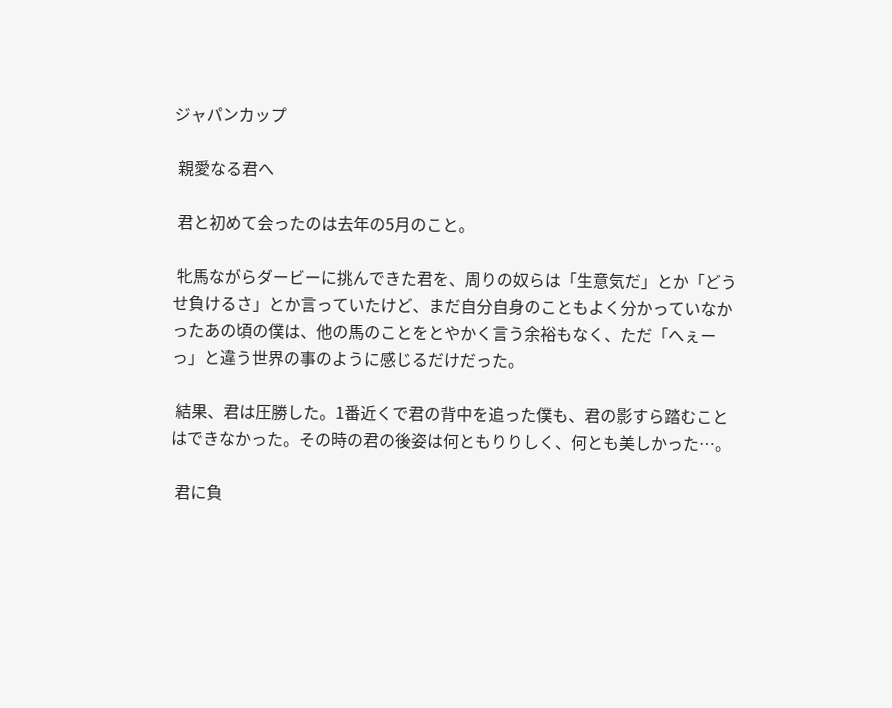ジャパンカップ

 親愛なる君へ

 君と初めて会ったのは去年の5月のこと。

 牝馬ながらダービーに挑んできた君を、周りの奴らは「生意気だ」とか「どうせ負けるさ」とか言っていたけど、まだ自分自身のこともよく分かっていなかったあの頃の僕は、他の馬のことをとやかく言う余裕もなく、ただ「へぇーっ」と違う世界の事のように感じるだけだった。

 結果、君は圧勝した。1番近くで君の背中を追った僕も、君の影すら踏むことはできなかった。その時の君の後姿は何ともりりしく、何とも美しかった…。

 君に負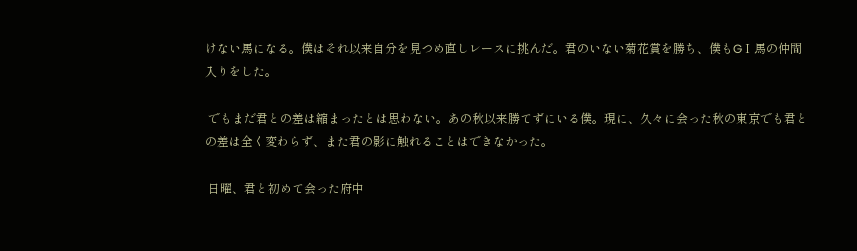けない馬になる。僕はそれ以来自分を見つめ直しレースに挑んだ。君のいない菊花賞を勝ち、僕もGⅠ馬の仲間入りをした。

 でもまだ君との差は縮まったとは思わない。あの秋以来勝てずにいる僕。現に、久々に会った秋の東京でも君との差は全く変わらず、また君の影に触れることはできなかった。

 日曜、君と初めて会った府中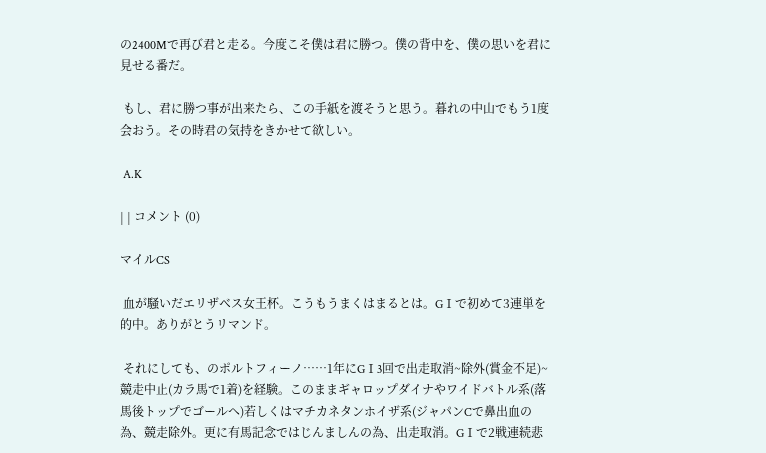の2400Mで再び君と走る。今度こそ僕は君に勝つ。僕の背中を、僕の思いを君に見せる番だ。

 もし、君に勝つ事が出来たら、この手紙を渡そうと思う。暮れの中山でもう1度会おう。その時君の気持をきかせて欲しい。

 A.K

| | コメント (0)

マイルCS

 血が騒いだエリザベス女王杯。こうもうまくはまるとは。GⅠで初めて3連単を的中。ありがとうリマンド。

 それにしても、のポルトフィーノ……1年にGⅠ3回で出走取消~除外(賞金不足)~競走中止(カラ馬で1着)を経験。このままギャロップダイナやワイドバトル系(落馬後トップでゴールへ)若しくはマチカネタンホイザ系(ジャパンCで鼻出血の為、競走除外。更に有馬記念ではじんましんの為、出走取消。GⅠで2戦連続悲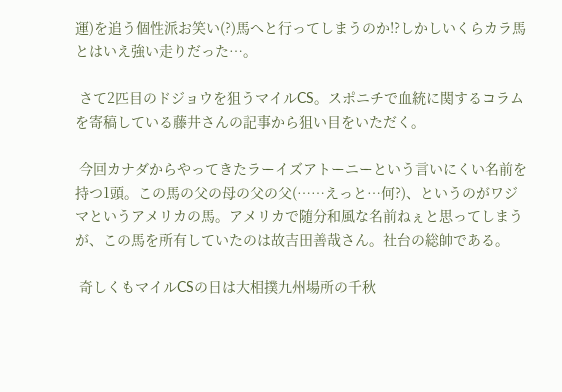運)を追う個性派お笑い(?)馬へと行ってしまうのか!?しかしいくらカラ馬とはいえ強い走りだった…。

 さて2匹目のドジョウを狙うマイルCS。スポニチで血統に関するコラムを寄稿している藤井さんの記事から狙い目をいただく。

 今回カナダからやってきたラーイズアトーニーという言いにくい名前を持つ1頭。この馬の父の母の父の父(……えっと…何?)、というのがワジマというアメリカの馬。アメリカで随分和風な名前ねぇと思ってしまうが、この馬を所有していたのは故吉田善哉さん。社台の総帥である。

 奇しくもマイルCSの日は大相撲九州場所の千秋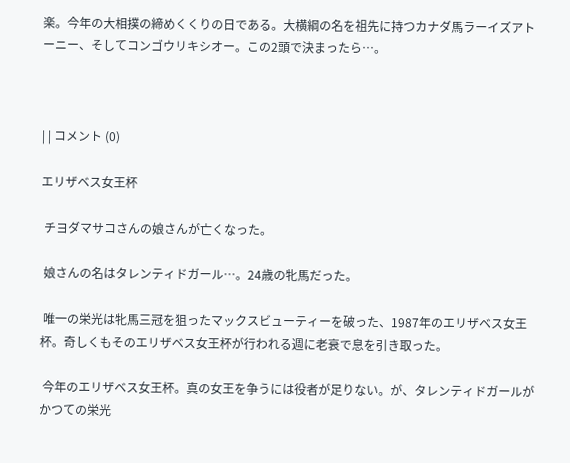楽。今年の大相撲の締めくくりの日である。大横綱の名を祖先に持つカナダ馬ラーイズアトーニー、そしてコンゴウリキシオー。この2頭で決まったら…。



| | コメント (0)

エリザベス女王杯

 チヨダマサコさんの娘さんが亡くなった。

 娘さんの名はタレンティドガール…。24歳の牝馬だった。

 唯一の栄光は牝馬三冠を狙ったマックスビューティーを破った、1987年のエリザベス女王杯。奇しくもそのエリザベス女王杯が行われる週に老衰で息を引き取った。

 今年のエリザベス女王杯。真の女王を争うには役者が足りない。が、タレンティドガールがかつての栄光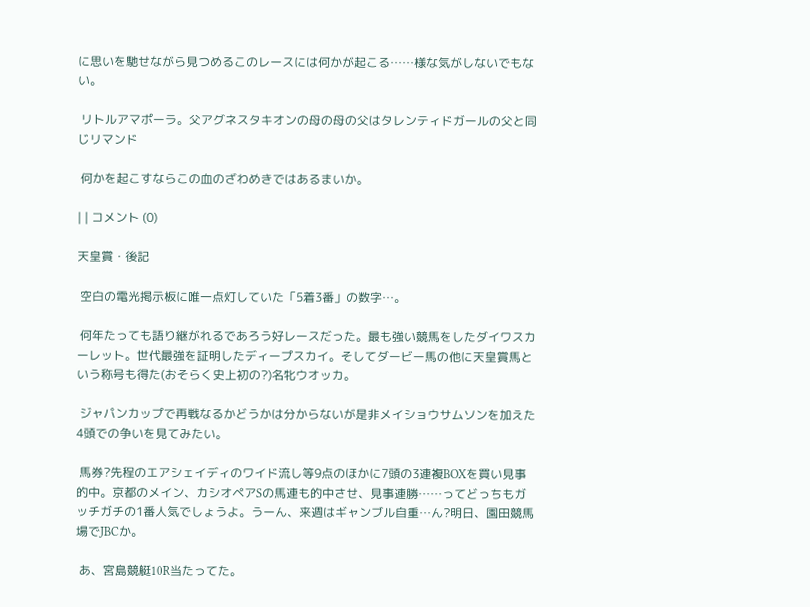に思いを馳せながら見つめるこのレースには何かが起こる……様な気がしないでもない。

 リトルアマポーラ。父アグネスタキオンの母の母の父はタレンティドガールの父と同じリマンド

 何かを起こすならこの血のざわめきではあるまいか。

| | コメント (0)

天皇賞・後記

 空白の電光掲示板に唯一点灯していた「5着3番」の数字…。

 何年たっても語り継がれるであろう好レースだった。最も強い競馬をしたダイワスカーレット。世代最強を証明したディープスカイ。そしてダービー馬の他に天皇賞馬という称号も得た(おそらく史上初の?)名牝ウオッカ。

 ジャパンカップで再戦なるかどうかは分からないが是非メイショウサムソンを加えた4頭での争いを見てみたい。

 馬券?先程のエアシェイディのワイド流し等9点のほかに7頭の3連複BOXを買い見事的中。京都のメイン、カシオペアSの馬連も的中させ、見事連勝……ってどっちもガッチガチの1番人気でしょうよ。うーん、来週はギャンブル自重…ん?明日、園田競馬場でJBCか。

 あ、宮島競艇10R当たってた。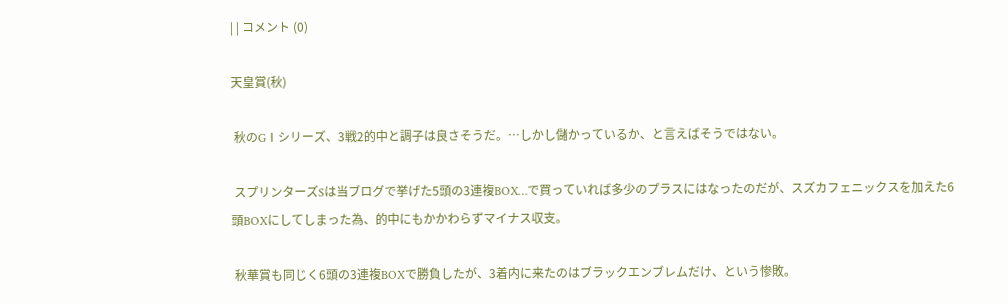| | コメント (0)

天皇賞(秋)

 秋のGⅠシリーズ、3戦2的中と調子は良さそうだ。…しかし儲かっているか、と言えばそうではない。

 スプリンターズSは当ブログで挙げた5頭の3連複BOX…で買っていれば多少のプラスにはなったのだが、スズカフェニックスを加えた6頭BOXにしてしまった為、的中にもかかわらずマイナス収支。

 秋華賞も同じく6頭の3連複BOXで勝負したが、3着内に来たのはブラックエンブレムだけ、という惨敗。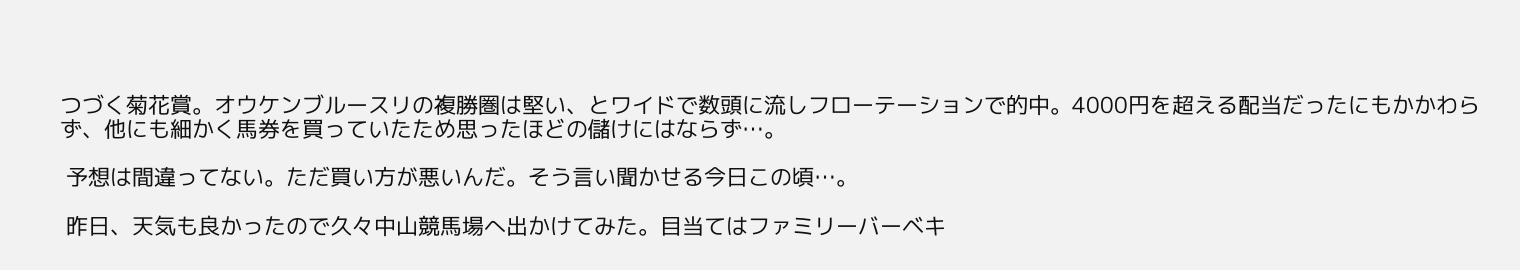つづく菊花賞。オウケンブルースリの複勝圏は堅い、とワイドで数頭に流しフローテーションで的中。4000円を超える配当だったにもかかわらず、他にも細かく馬券を買っていたため思ったほどの儲けにはならず…。

 予想は間違ってない。ただ買い方が悪いんだ。そう言い聞かせる今日この頃…。

 昨日、天気も良かったので久々中山競馬場へ出かけてみた。目当てはファミリーバーベキ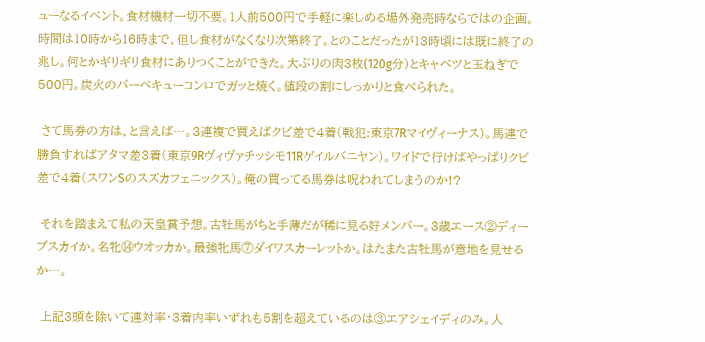ューなるイベント。食材機材一切不要。1人前500円で手軽に楽しめる場外発売時ならではの企画。時間は10時から16時まで、但し食材がなくなり次第終了。とのことだったが13時頃には既に終了の兆し。何とかギリギリ食材にありつくことができた。大ぶりの肉3枚(120g分)とキャベツと玉ねぎで500円。炭火のバーベキューコンロでガッと焼く。値段の割にしっかりと食べられた。

 さて馬券の方は、と言えば…。3連複で買えばクビ差で4着(戦犯:東京7Rマイヴィーナス)。馬連で勝負すればアタマ差3着(東京9Rヴィヴァチッシモ11Rゲイルバニヤン)。ワイドで行けばやっぱりクビ差で4着(スワンSのスズカフェニックス)。俺の買ってる馬券は呪われてしまうのか!?

 それを踏まえて私の天皇賞予想。古牡馬がちと手薄だが稀に見る好メンバー。3歳エース②ディープスカイか。名牝⑭ウオッカか。最強牝馬⑦ダイワスカーレットか。はたまた古牡馬が意地を見せるか…。

 上記3頭を除いて連対率・3着内率いずれも5割を超えているのは③エアシェイディのみ。人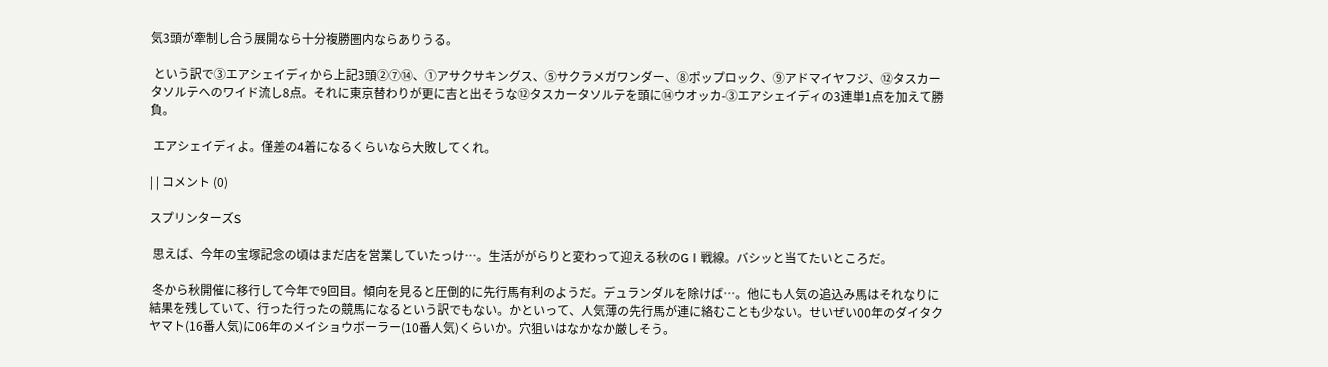気3頭が牽制し合う展開なら十分複勝圏内ならありうる。

 という訳で③エアシェイディから上記3頭②⑦⑭、①アサクサキングス、⑤サクラメガワンダー、⑧ポップロック、⑨アドマイヤフジ、⑫タスカータソルテへのワイド流し8点。それに東京替わりが更に吉と出そうな⑫タスカータソルテを頭に⑭ウオッカ-③エアシェイディの3連単1点を加えて勝負。

 エアシェイディよ。僅差の4着になるくらいなら大敗してくれ。

| | コメント (0)

スプリンターズS

 思えば、今年の宝塚記念の頃はまだ店を営業していたっけ…。生活ががらりと変わって迎える秋のGⅠ戦線。バシッと当てたいところだ。

 冬から秋開催に移行して今年で9回目。傾向を見ると圧倒的に先行馬有利のようだ。デュランダルを除けば…。他にも人気の追込み馬はそれなりに結果を残していて、行った行ったの競馬になるという訳でもない。かといって、人気薄の先行馬が連に絡むことも少ない。せいぜい00年のダイタクヤマト(16番人気)に06年のメイショウボーラー(10番人気)くらいか。穴狙いはなかなか厳しそう。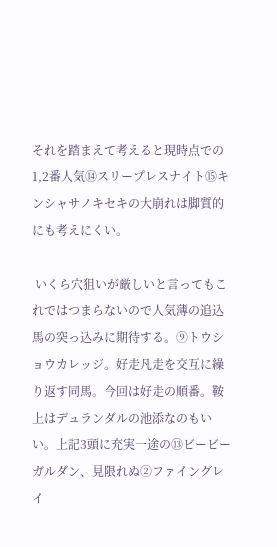それを踏まえて考えると現時点での1,2番人気⑭スリープレスナイト⑮キンシャサノキセキの大崩れは脚質的にも考えにくい。

 いくら穴狙いが厳しいと言ってもこれではつまらないので人気薄の追込馬の突っ込みに期待する。⑨トウショウカレッジ。好走凡走を交互に繰り返す同馬。今回は好走の順番。鞍上はデュランダルの池添なのもいい。上記3頭に充実一途の⑬ビービーガルダン、見限れぬ②ファイングレイ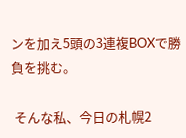ンを加え5頭の3連複BOXで勝負を挑む。

 そんな私、今日の札幌2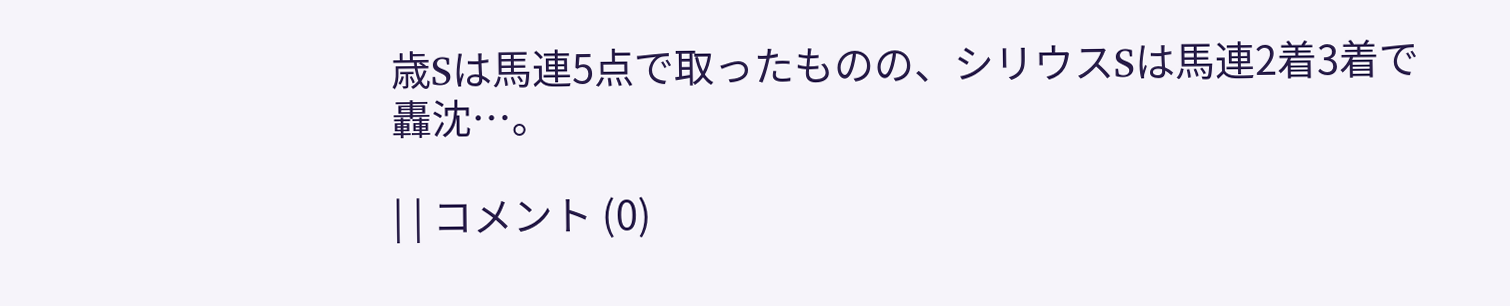歳Sは馬連5点で取ったものの、シリウスSは馬連2着3着で轟沈…。

| | コメント (0)